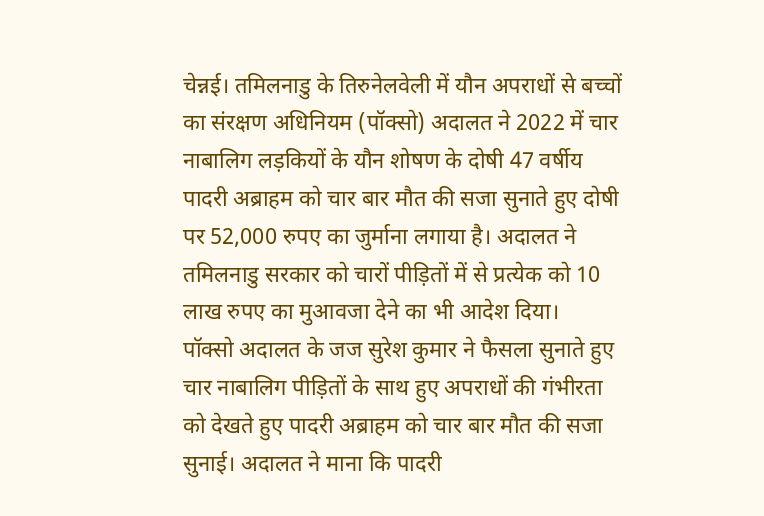चेन्नई। तमिलनाडु के तिरुनेलवेली में यौन अपराधों से बच्चों का संरक्षण अधिनियम (पॉक्सो) अदालत ने 2022 में चार नाबालिग लड़कियों के यौन शोषण के दोषी 47 वर्षीय पादरी अब्राहम को चार बार मौत की सजा सुनाते हुए दोषी पर 52,000 रुपए का जुर्माना लगाया है। अदालत ने तमिलनाडु सरकार को चारों पीड़ितों में से प्रत्येक को 10 लाख रुपए का मुआवजा देने का भी आदेश दिया।
पॉक्सो अदालत के जज सुरेश कुमार ने फैसला सुनाते हुए चार नाबालिग पीड़ितों के साथ हुए अपराधों की गंभीरता को देखते हुए पादरी अब्राहम को चार बार मौत की सजा सुनाई। अदालत ने माना कि पादरी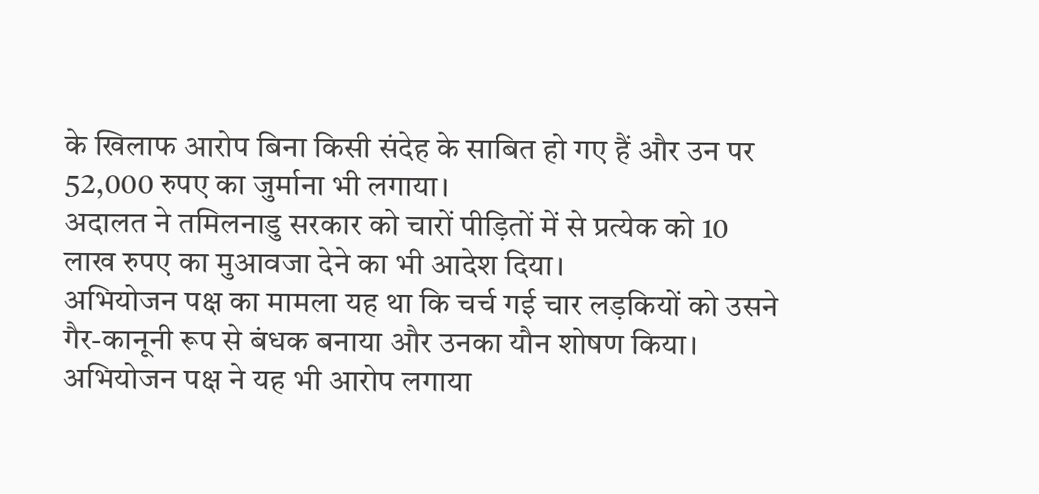के खिलाफ आरोप बिना किसी संदेह के साबित हो गए हैं और उन पर 52,000 रुपए का जुर्माना भी लगाया।
अदालत ने तमिलनाडु सरकार को चारों पीड़ितों में से प्रत्येक को 10 लाख रुपए का मुआवजा देने का भी आदेश दिया।
अभियोजन पक्ष का मामला यह था कि चर्च गई चार लड़कियों को उसने गैर-कानूनी रूप से बंधक बनाया और उनका यौन शोषण किया। अभियोजन पक्ष ने यह भी आरोप लगाया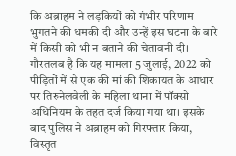कि अब्राहम ने लड़कियों को गंभीर परिणाम भुगतने की धमकी दी और उन्हें इस घटना के बारे में किसी को भी न बताने की चेतावनी दी।
गौरतलब है कि यह मामला 5 जुलाई, 2022 को पीड़ितों में से एक की मां की शिकायत के आधार पर तिरुनेलवेली के महिला थाना में पॉक्सो अधिनियम के तहत दर्ज किया गया था। इसके बाद पुलिस ने अब्राहम को गिरफ्तार किया, विस्तृत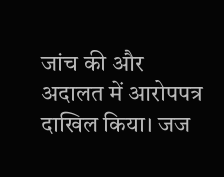जांच की और अदालत में आरोपपत्र दाखिल किया। जज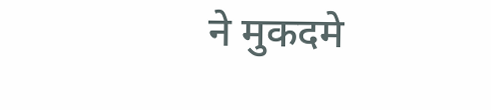ने मुकदमे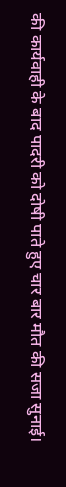की कार्यवाही के बाद पादरी को दोषी पाते हुए चार बार मौत की सजा सुनाई।